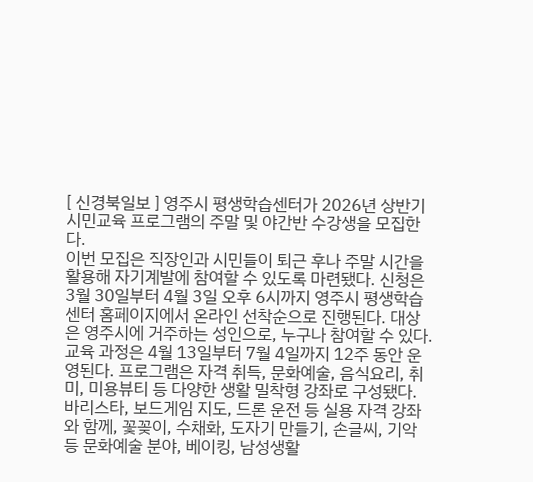[ 신경북일보 ] 영주시 평생학습센터가 2026년 상반기 시민교육 프로그램의 주말 및 야간반 수강생을 모집한다.
이번 모집은 직장인과 시민들이 퇴근 후나 주말 시간을 활용해 자기계발에 참여할 수 있도록 마련됐다. 신청은 3월 30일부터 4월 3일 오후 6시까지 영주시 평생학습센터 홈페이지에서 온라인 선착순으로 진행된다. 대상은 영주시에 거주하는 성인으로, 누구나 참여할 수 있다.
교육 과정은 4월 13일부터 7월 4일까지 12주 동안 운영된다. 프로그램은 자격 취득, 문화예술, 음식요리, 취미, 미용뷰티 등 다양한 생활 밀착형 강좌로 구성됐다. 바리스타, 보드게임 지도, 드론 운전 등 실용 자격 강좌와 함께, 꽃꽂이, 수채화, 도자기 만들기, 손글씨, 기악 등 문화예술 분야, 베이킹, 남성생활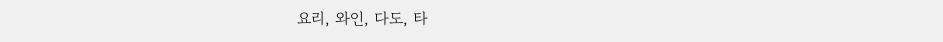요리, 와인, 다도, 타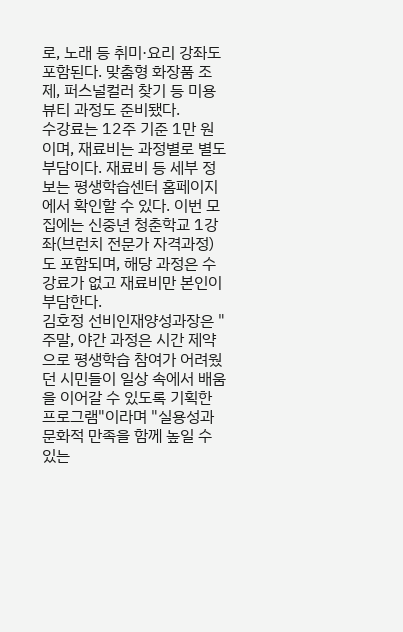로, 노래 등 취미·요리 강좌도 포함된다. 맞춤형 화장품 조제, 퍼스널컬러 찾기 등 미용뷰티 과정도 준비됐다.
수강료는 12주 기준 1만 원이며, 재료비는 과정별로 별도 부담이다. 재료비 등 세부 정보는 평생학습센터 홈페이지에서 확인할 수 있다. 이번 모집에는 신중년 청춘학교 1강좌(브런치 전문가 자격과정)도 포함되며, 해당 과정은 수강료가 없고 재료비만 본인이 부담한다.
김호정 선비인재양성과장은 "주말, 야간 과정은 시간 제약으로 평생학습 참여가 어려웠던 시민들이 일상 속에서 배움을 이어갈 수 있도록 기획한 프로그램"이라며 "실용성과 문화적 만족을 함께 높일 수 있는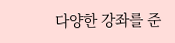다양한 강좌를 준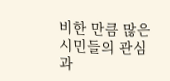비한 만큼 많은 시민들의 관심과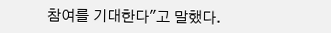참여를 기대한다"고 말했다.